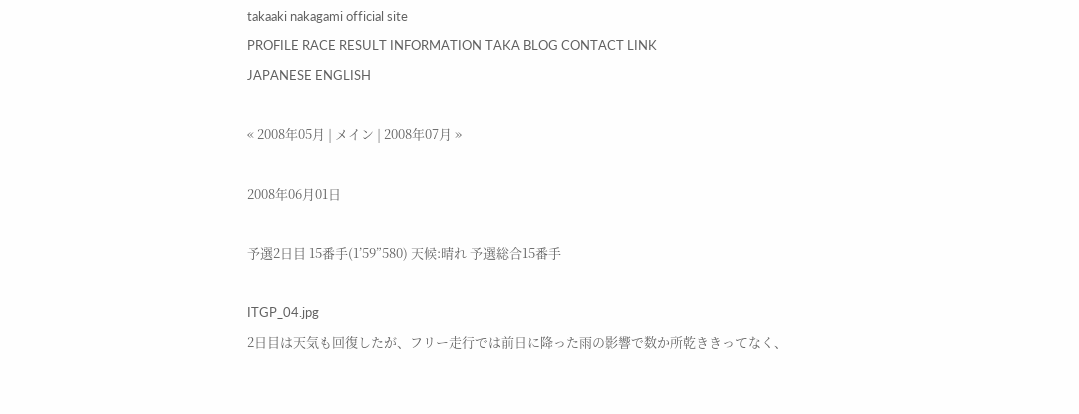takaaki nakagami official site
PROFILE RACE RESULT INFORMATION TAKA BLOG CONTACT LINK
JAPANESE ENGLISH

« 2008年05月 | メイン | 2008年07月 »

2008年06月01日

予選2日目 15番手(1’59”580) 天候:晴れ 予選総合15番手

ITGP_04.jpg
2日目は天気も回復したが、フリー走行では前日に降った雨の影響で数か所乾ききってなく、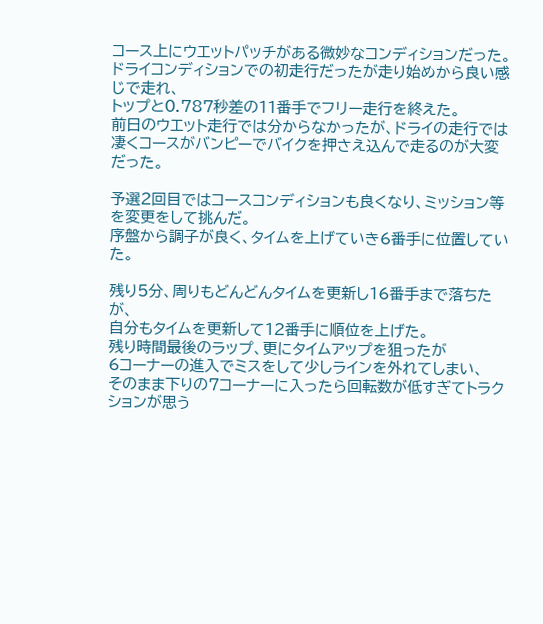コース上にウエットパッチがある微妙なコンディションだった。
ドライコンディションでの初走行だったが走り始めから良い感じで走れ、
トップと0.787秒差の11番手でフリー走行を終えた。
前日のウエット走行では分からなかったが、ドライの走行では
凄くコースがバンピーでバイクを押さえ込んで走るのが大変だった。

予選2回目ではコースコンディションも良くなり、ミッション等を変更をして挑んだ。
序盤から調子が良く、タイムを上げていき6番手に位置していた。

残り5分、周りもどんどんタイムを更新し16番手まで落ちたが、
自分もタイムを更新して12番手に順位を上げた。
残り時間最後のラップ、更にタイムアップを狙ったが
6コーナーの進入でミスをして少しラインを外れてしまい、
そのまま下りの7コーナーに入ったら回転数が低すぎてトラクションが思う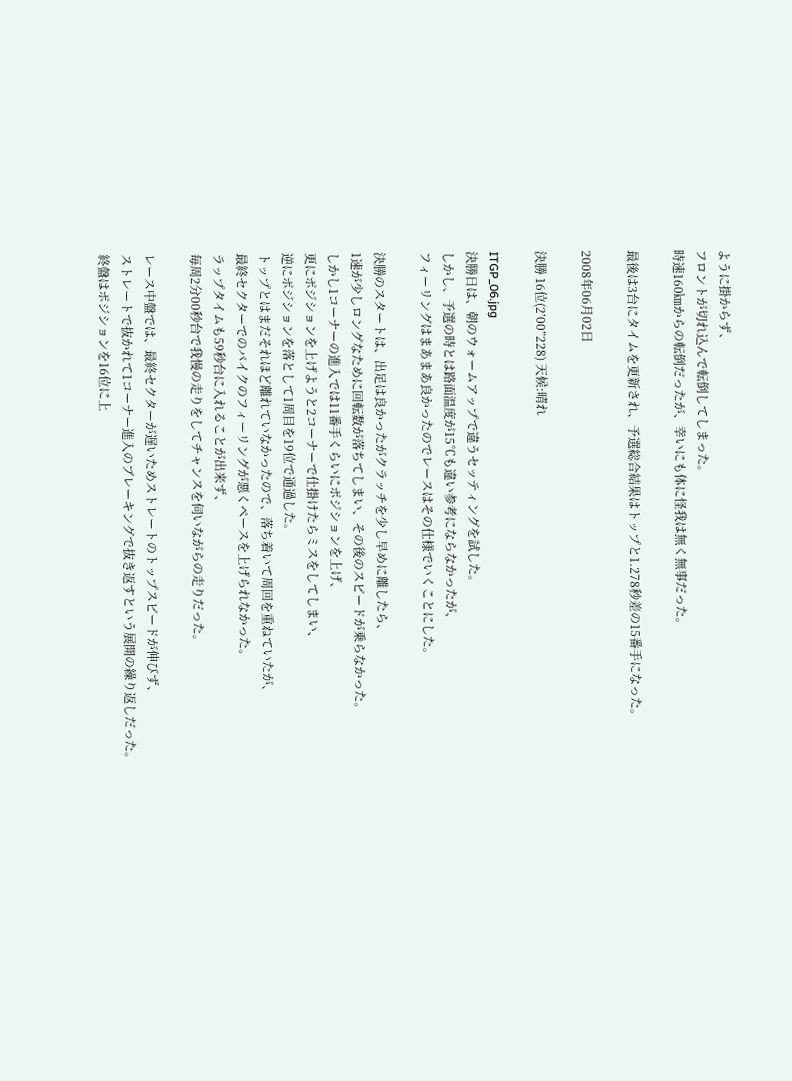ように掛からず、
フロントが切れ込んで転倒してしまった。
時速160㎞からの転倒だったが、幸いにも体に怪我は無く無事だった。

最後は3台にタイムを更新され、予選総合結果はトップと1.278秒差の15番手になった。

2008年06月02日

決勝 16位(2’00”228) 天候:晴れ

ITGP_06.jpg
決勝日は、朝のウォームアップで違うセッティングを試した。
しかし、予選の時とは路面温度が15℃も違い参考にならなかったが、
フィーリングはまあまあ良かったのでレースはその仕様でいくことにした。

決勝のスタートは、出足は良かったがクラッチを少し早めに離したら、
1速が少しロングなために回転数が落ちてしまい、その後のスピードが乗らなかった。
しかし1コーナーの進入では11番手くらいにポジションを上げ、
更にポジションを上げようと2コーナーで仕掛けたらミスをしてしまい、
逆にポジションを落として1周目を19位で通過した。
トップとはまだそれほど離れていなかったので、落ち着いて周回を重ねていたが、
最終セクターでのバイクのフィーリングが悪くペースを上げられなかった。
ラップタイムも59秒台に入れることが出来ず、
毎周2分00秒台で我慢の走りをしてチャンスを伺いながらの走りだった。

レース中盤では、最終セクターが遅いためストレートのトップスピードが伸びず、
ストレートで抜かれて1コーナー進入のブレーキングで抜き返すという展開の繰り返しだった。
終盤はポジションを16位に上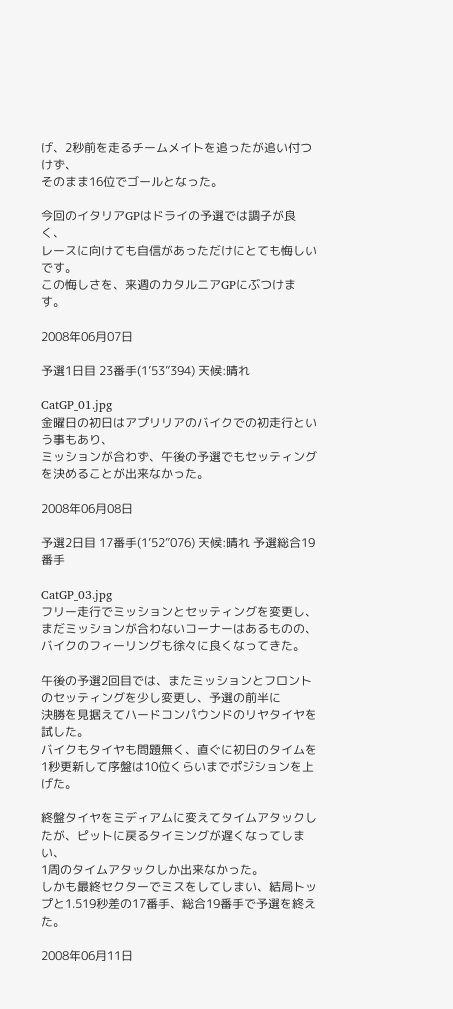げ、2秒前を走るチームメイトを追ったが追い付つけず、
そのまま16位でゴールとなった。

今回のイタリアGPはドライの予選では調子が良く、
レースに向けても自信があっただけにとても悔しいです。
この悔しさを、来週のカタルニアGPにぶつけます。

2008年06月07日

予選1日目 23番手(1’53”394) 天候:晴れ

CatGP_01.jpg
金曜日の初日はアプリリアのバイクでの初走行という事もあり、
ミッションが合わず、午後の予選でもセッティングを決めることが出来なかった。

2008年06月08日

予選2日目 17番手(1’52”076) 天候:晴れ 予選総合19番手

CatGP_03.jpg
フリー走行でミッションとセッティングを変更し、まだミッションが合わないコーナーはあるものの、
バイクのフィーリングも徐々に良くなってきた。

午後の予選2回目では、またミッションとフロントのセッティングを少し変更し、予選の前半に
決勝を見据えてハードコンパウンドのリヤタイヤを試した。
バイクもタイヤも問題無く、直ぐに初日のタイムを1秒更新して序盤は10位くらいまでポジションを上げた。

終盤タイヤをミディアムに変えてタイムアタックしたが、ピットに戻るタイミングが遅くなってしまい、
1周のタイムアタックしか出来なかった。
しかも最終セクターでミスをしてしまい、結局トップと1.519秒差の17番手、総合19番手で予選を終えた。

2008年06月11日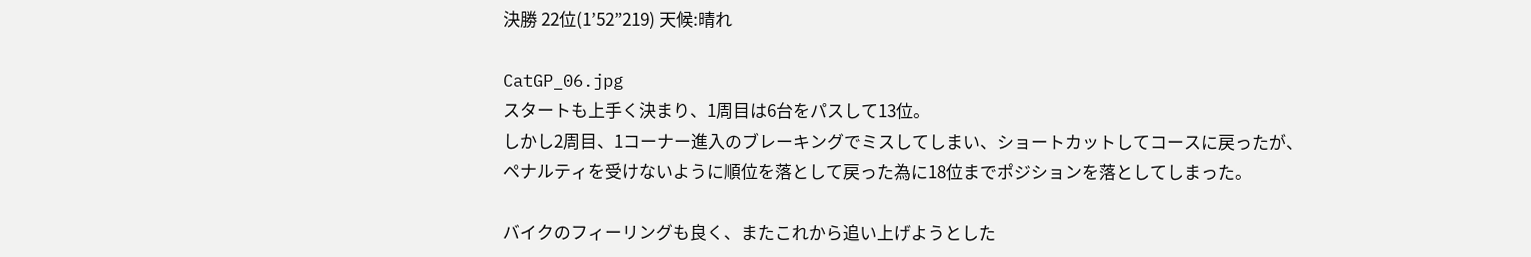決勝 22位(1’52”219) 天候:晴れ

CatGP_06.jpg
スタートも上手く決まり、1周目は6台をパスして13位。
しかし2周目、1コーナー進入のブレーキングでミスしてしまい、ショートカットしてコースに戻ったが、
ペナルティを受けないように順位を落として戻った為に18位までポジションを落としてしまった。

バイクのフィーリングも良く、またこれから追い上げようとした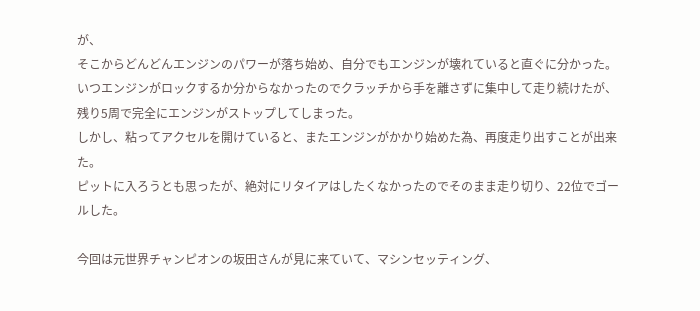が、
そこからどんどんエンジンのパワーが落ち始め、自分でもエンジンが壊れていると直ぐに分かった。
いつエンジンがロックするか分からなかったのでクラッチから手を離さずに集中して走り続けたが、
残り5周で完全にエンジンがストップしてしまった。
しかし、粘ってアクセルを開けていると、またエンジンがかかり始めた為、再度走り出すことが出来た。
ピットに入ろうとも思ったが、絶対にリタイアはしたくなかったのでそのまま走り切り、22位でゴールした。

今回は元世界チャンピオンの坂田さんが見に来ていて、マシンセッティング、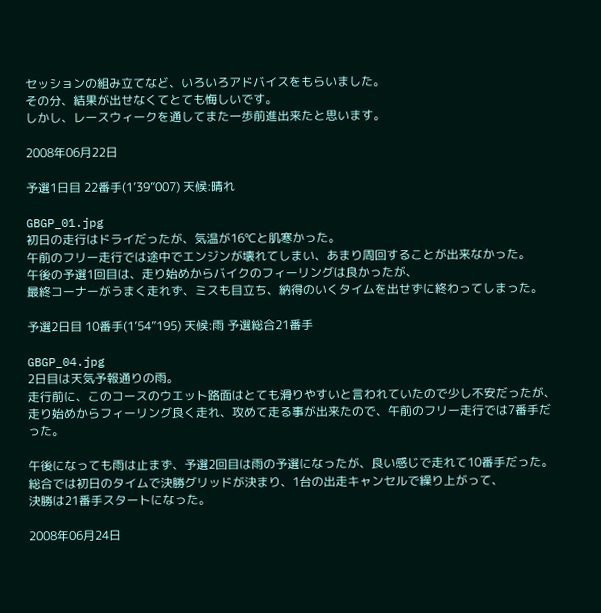セッションの組み立てなど、いろいろアドバイスをもらいました。
その分、結果が出せなくてとても悔しいです。
しかし、レースウィークを通してまた一歩前進出来たと思います。

2008年06月22日

予選1日目 22番手(1’39”007) 天候:晴れ

GBGP_01.jpg
初日の走行はドライだったが、気温が16℃と肌寒かった。
午前のフリー走行では途中でエンジンが壊れてしまい、あまり周回することが出来なかった。
午後の予選1回目は、走り始めからバイクのフィーリングは良かったが、
最終コーナーがうまく走れず、ミスも目立ち、納得のいくタイムを出せずに終わってしまった。

予選2日目 10番手(1’54”195) 天候:雨 予選総合21番手

GBGP_04.jpg
2日目は天気予報通りの雨。
走行前に、このコースのウエット路面はとても滑りやすいと言われていたので少し不安だったが、
走り始めからフィーリング良く走れ、攻めて走る事が出来たので、午前のフリー走行では7番手だった。

午後になっても雨は止まず、予選2回目は雨の予選になったが、良い感じで走れて10番手だった。
総合では初日のタイムで決勝グリッドが決まり、1台の出走キャンセルで繰り上がって、
決勝は21番手スタートになった。

2008年06月24日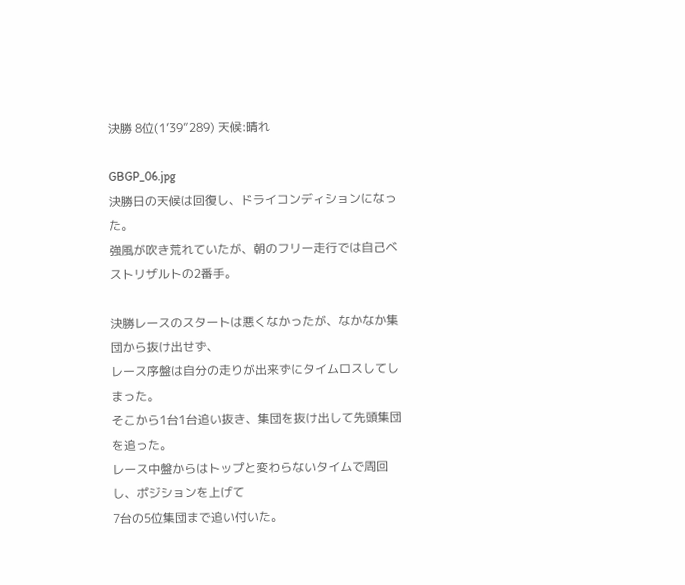決勝 8位(1’39”289) 天候:晴れ

GBGP_06.jpg
決勝日の天候は回復し、ドライコンディションになった。
強風が吹き荒れていたが、朝のフリー走行では自己ベストリザルトの2番手。

決勝レースのスタートは悪くなかったが、なかなか集団から抜け出せず、
レース序盤は自分の走りが出来ずにタイムロスしてしまった。
そこから1台1台追い抜き、集団を抜け出して先頭集団を追った。
レース中盤からはトップと変わらないタイムで周回し、ポジションを上げて
7台の5位集団まで追い付いた。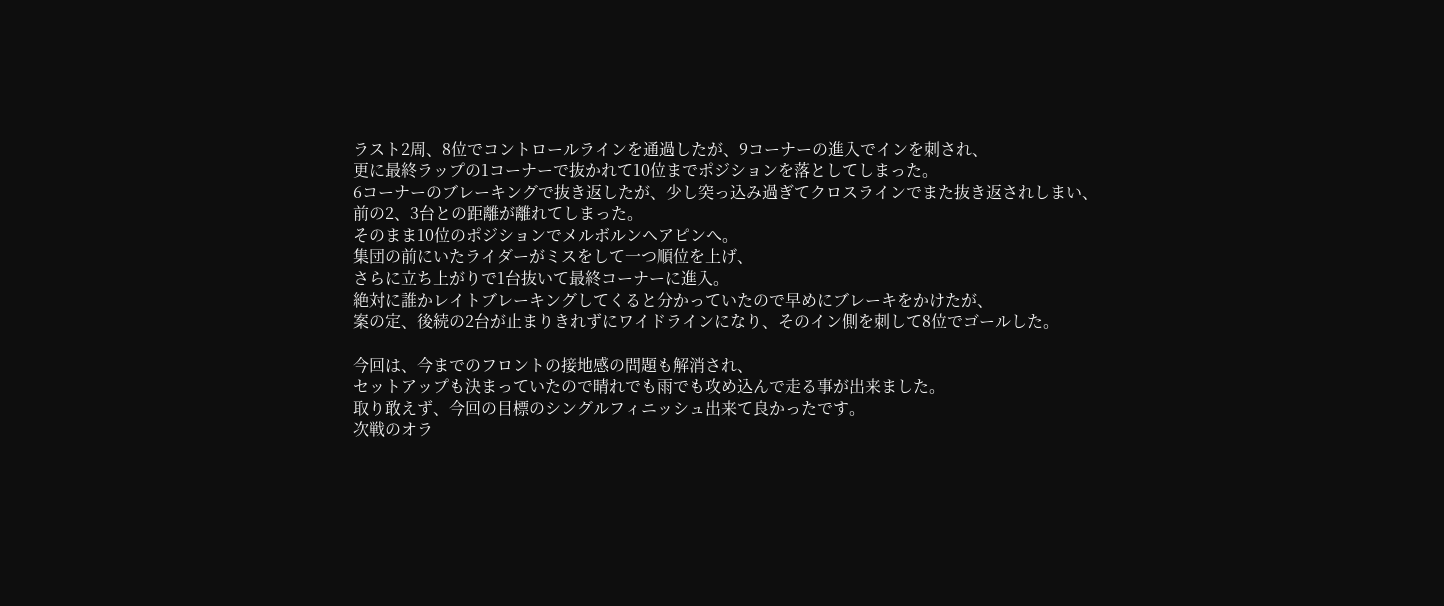ラスト2周、8位でコントロールラインを通過したが、9コーナーの進入でインを刺され、
更に最終ラップの1コーナーで抜かれて10位までポジションを落としてしまった。
6コーナーのブレーキングで抜き返したが、少し突っ込み過ぎてクロスラインでまた抜き返されしまい、
前の2、3台との距離が離れてしまった。
そのまま10位のポジションでメルボルンヘアピンへ。
集団の前にいたライダーがミスをして一つ順位を上げ、
さらに立ち上がりで1台抜いて最終コーナーに進入。
絶対に誰かレイトブレーキングしてくると分かっていたので早めにブレーキをかけたが、
案の定、後続の2台が止まりきれずにワイドラインになり、そのイン側を刺して8位でゴールした。

今回は、今までのフロントの接地感の問題も解消され、
セットアップも決まっていたので晴れでも雨でも攻め込んで走る事が出来ました。
取り敢えず、今回の目標のシングルフィニッシュ出来て良かったです。
次戦のオラ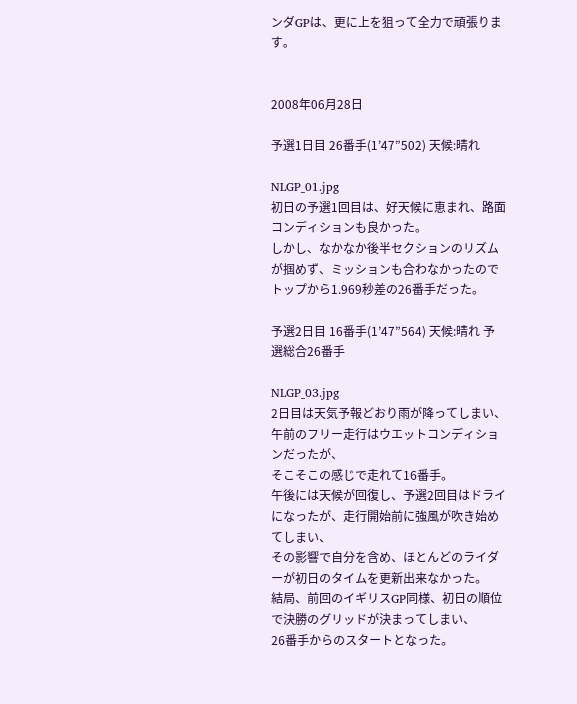ンダGPは、更に上を狙って全力で頑張ります。


2008年06月28日

予選1日目 26番手(1’47”502) 天候:晴れ

NLGP_01.jpg
初日の予選1回目は、好天候に恵まれ、路面コンディションも良かった。
しかし、なかなか後半セクションのリズムが掴めず、ミッションも合わなかったので
トップから1.969秒差の26番手だった。

予選2日目 16番手(1’47”564) 天候:晴れ 予選総合26番手

NLGP_03.jpg
2日目は天気予報どおり雨が降ってしまい、午前のフリー走行はウエットコンディションだったが、
そこそこの感じで走れて16番手。
午後には天候が回復し、予選2回目はドライになったが、走行開始前に強風が吹き始めてしまい、
その影響で自分を含め、ほとんどのライダーが初日のタイムを更新出来なかった。
結局、前回のイギリスGP同様、初日の順位で決勝のグリッドが決まってしまい、
26番手からのスタートとなった。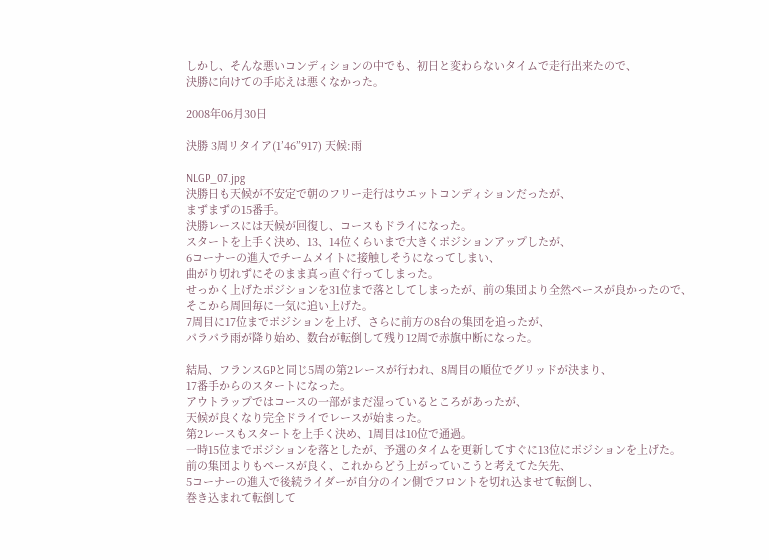しかし、そんな悪いコンディションの中でも、初日と変わらないタイムで走行出来たので、
決勝に向けての手応えは悪くなかった。

2008年06月30日

決勝 3周リタイア(1’46”917) 天候:雨

NLGP_07.jpg
決勝日も天候が不安定で朝のフリー走行はウエットコンディションだったが、
まずまずの15番手。
決勝レースには天候が回復し、コースもドライになった。
スタートを上手く決め、13、14位くらいまで大きくポジションアップしたが、
6コーナーの進入でチームメイトに接触しそうになってしまい、
曲がり切れずにそのまま真っ直ぐ行ってしまった。
せっかく上げたポジションを31位まで落としてしまったが、前の集団より全然ペースが良かったので、
そこから周回毎に一気に追い上げた。
7周目に17位までポジションを上げ、さらに前方の8台の集団を追ったが、
パラパラ雨が降り始め、数台が転倒して残り12周で赤旗中断になった。

結局、フランスGPと同じ5周の第2レースが行われ、8周目の順位でグリッドが決まり、
17番手からのスタートになった。
アウトラップではコースの一部がまだ湿っているところがあったが、
天候が良くなり完全ドライでレースが始まった。
第2レースもスタートを上手く決め、1周目は10位で通過。
一時15位までポジションを落としたが、予選のタイムを更新してすぐに13位にポジションを上げた。
前の集団よりもペースが良く、これからどう上がっていこうと考えてた矢先、
5コーナーの進入で後続ライダーが自分のイン側でフロントを切れ込ませて転倒し、
巻き込まれて転倒して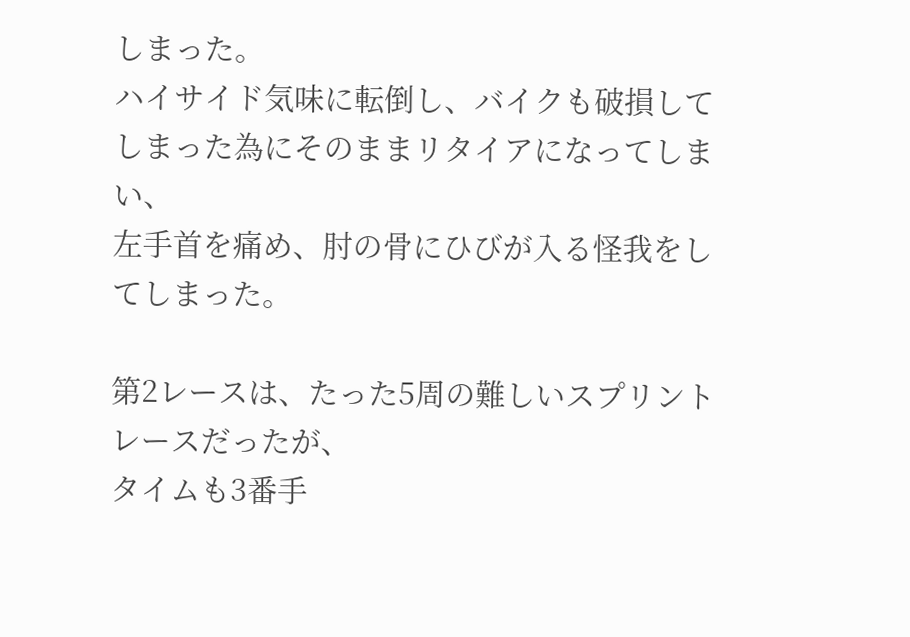しまった。
ハイサイド気味に転倒し、バイクも破損してしまった為にそのままリタイアになってしまい、
左手首を痛め、肘の骨にひびが入る怪我をしてしまった。

第2レースは、たった5周の難しいスプリントレースだったが、
タイムも3番手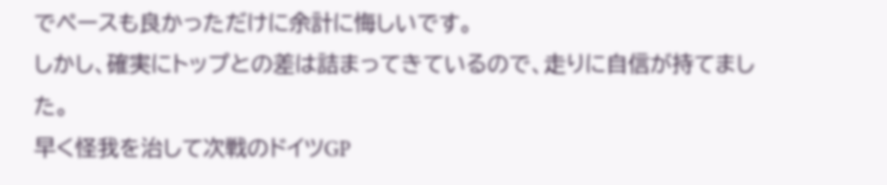でペースも良かっただけに余計に悔しいです。
しかし、確実にトップとの差は詰まってきているので、走りに自信が持てました。
早く怪我を治して次戦のドイツGP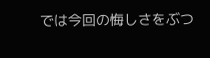では今回の悔しさをぶつ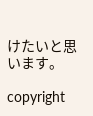けたいと思います。

copyright